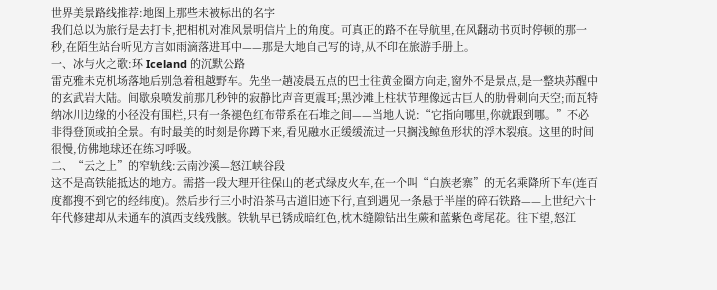世界美景路线推荐:地图上那些未被标出的名字
我们总以为旅行是去打卡,把相机对准风景明信片上的角度。可真正的路不在导航里,在风翻动书页时停顿的那一秒,在陌生站台听见方言如雨滴落进耳中——那是大地自己写的诗,从不印在旅游手册上。
一、冰与火之歌:环 Iceland 的沉默公路
雷克雅未克机场落地后别急着租越野车。先坐一趟凌晨五点的巴士往黄金圈方向走,窗外不是景点,是一整块苏醒中的玄武岩大陆。间歇泉喷发前那几秒钟的寂静比声音更震耳;黑沙滩上柱状节理像远古巨人的肋骨刺向天空;而瓦特纳冰川边缘的小径没有围栏,只有一条褪色红布带系在石堆之间——当地人说:“它指向哪里,你就跟到哪。”不必非得登顶或拍全景。有时最美的时刻是你蹲下来,看见融水正缓缓流过一只搁浅鲸鱼形状的浮木裂痕。这里的时间很慢,仿佛地球还在练习呼吸。
二、“云之上”的窄轨线:云南沙溪—怒江峡谷段
这不是高铁能抵达的地方。需搭一段大理开往保山的老式绿皮火车,在一个叫“白族老寨”的无名乘降所下车(连百度都搜不到它的经纬度)。然后步行三小时沿茶马古道旧迹下行,直到遇见一条悬于半崖的碎石铁路——上世纪六十年代修建却从未通车的滇西支线残骸。铁轨早已锈成暗红色,枕木缝隙钻出生蕨和蓝紫色鸢尾花。往下望,怒江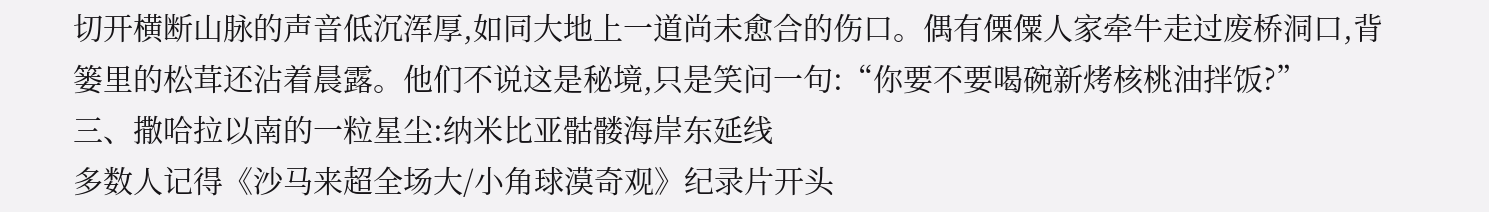切开横断山脉的声音低沉浑厚,如同大地上一道尚未愈合的伤口。偶有傈僳人家牵牛走过废桥洞口,背篓里的松茸还沾着晨露。他们不说这是秘境,只是笑问一句:“你要不要喝碗新烤核桃油拌饭?”
三、撒哈拉以南的一粒星尘:纳米比亚骷髅海岸东延线
多数人记得《沙马来超全场大/小角球漠奇观》纪录片开头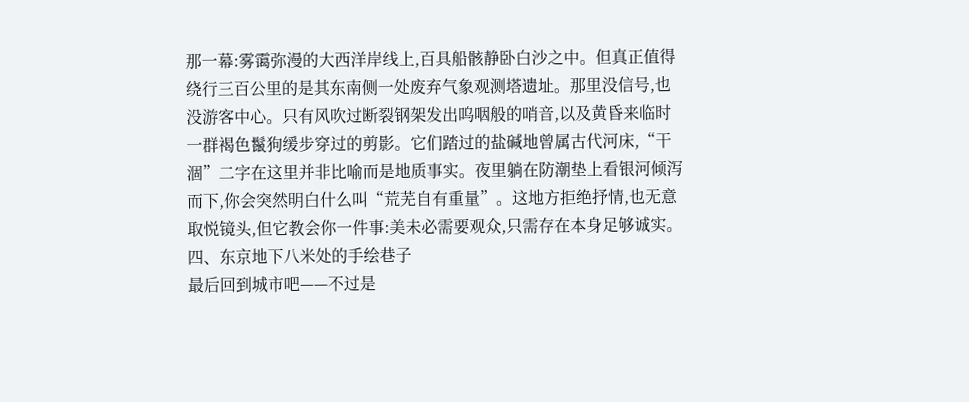那一幕:雾霭弥漫的大西洋岸线上,百具船骸静卧白沙之中。但真正值得绕行三百公里的是其东南侧一处废弃气象观测塔遗址。那里没信号,也没游客中心。只有风吹过断裂钢架发出呜咽般的哨音,以及黄昏来临时一群褐色鬣狗缓步穿过的剪影。它们踏过的盐碱地曾属古代河床,“干涸”二字在这里并非比喻而是地质事实。夜里躺在防潮垫上看银河倾泻而下,你会突然明白什么叫“荒芜自有重量”。这地方拒绝抒情,也无意取悦镜头,但它教会你一件事:美未必需要观众,只需存在本身足够诚实。
四、东京地下八米处的手绘巷子
最后回到城市吧——不过是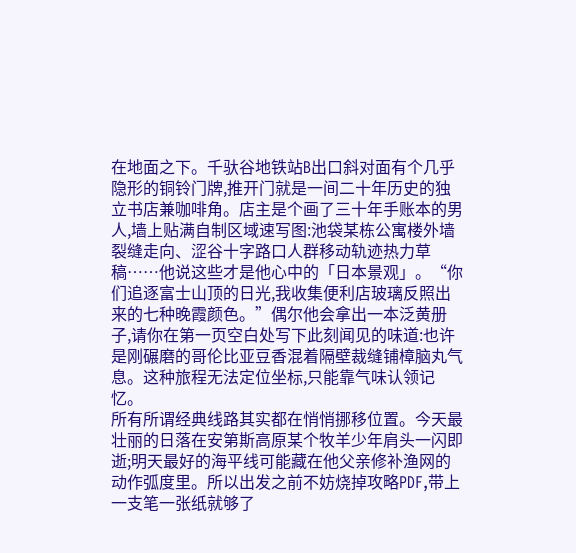在地面之下。千驮谷地铁站B出口斜对面有个几乎隐形的铜铃门牌,推开门就是一间二十年历史的独立书店兼咖啡角。店主是个画了三十年手账本的男人,墙上贴满自制区域速写图:池袋某栋公寓楼外墙裂缝走向、涩谷十字路口人群移动轨迹热力草稿……他说这些才是他心中的「日本景观」。“你们追逐富士山顶的日光,我收集便利店玻璃反照出来的七种晚霞颜色。”偶尔他会拿出一本泛黄册子,请你在第一页空白处写下此刻闻见的味道:也许是刚碾磨的哥伦比亚豆香混着隔壁裁缝铺樟脑丸气息。这种旅程无法定位坐标,只能靠气味认领记忆。
所有所谓经典线路其实都在悄悄挪移位置。今天最壮丽的日落在安第斯高原某个牧羊少年肩头一闪即逝;明天最好的海平线可能藏在他父亲修补渔网的动作弧度里。所以出发之前不妨烧掉攻略PDF,带上一支笔一张纸就够了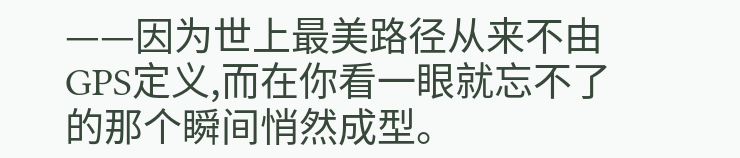——因为世上最美路径从来不由GPS定义,而在你看一眼就忘不了的那个瞬间悄然成型。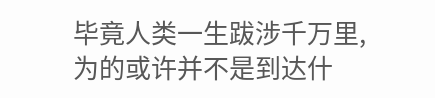毕竟人类一生跋涉千万里,为的或许并不是到达什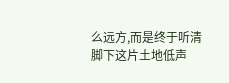么远方,而是终于听清脚下这片土地低声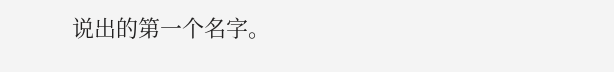说出的第一个名字。